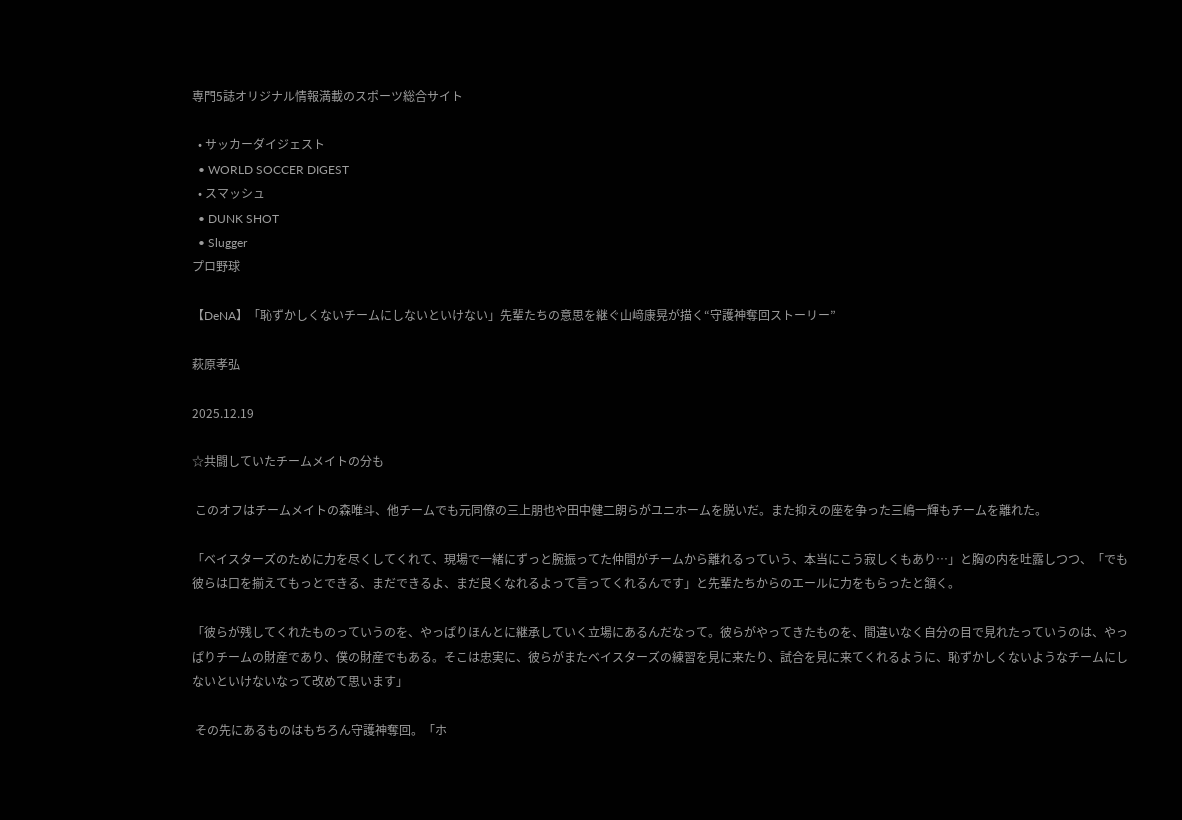専門5誌オリジナル情報満載のスポーツ総合サイト

  • サッカーダイジェスト
  • WORLD SOCCER DIGEST
  • スマッシュ
  • DUNK SHOT
  • Slugger
プロ野球

【DeNA】「恥ずかしくないチームにしないといけない」先輩たちの意思を継ぐ山﨑康晃が描く“守護神奪回ストーリー”

萩原孝弘

2025.12.19

☆共闘していたチームメイトの分も

 このオフはチームメイトの森唯斗、他チームでも元同僚の三上朋也や田中健二朗らがユニホームを脱いだ。また抑えの座を争った三嶋一輝もチームを離れた。

「ベイスターズのために力を尽くしてくれて、現場で一緒にずっと腕振ってた仲間がチームから離れるっていう、本当にこう寂しくもあり…」と胸の内を吐露しつつ、「でも彼らは口を揃えてもっとできる、まだできるよ、まだ良くなれるよって言ってくれるんです」と先輩たちからのエールに力をもらったと頷く。

「彼らが残してくれたものっていうのを、やっぱりほんとに継承していく立場にあるんだなって。彼らがやってきたものを、間違いなく自分の目で見れたっていうのは、やっぱりチームの財産であり、僕の財産でもある。そこは忠実に、彼らがまたベイスターズの練習を見に来たり、試合を見に来てくれるように、恥ずかしくないようなチームにしないといけないなって改めて思います」

 その先にあるものはもちろん守護神奪回。「ホ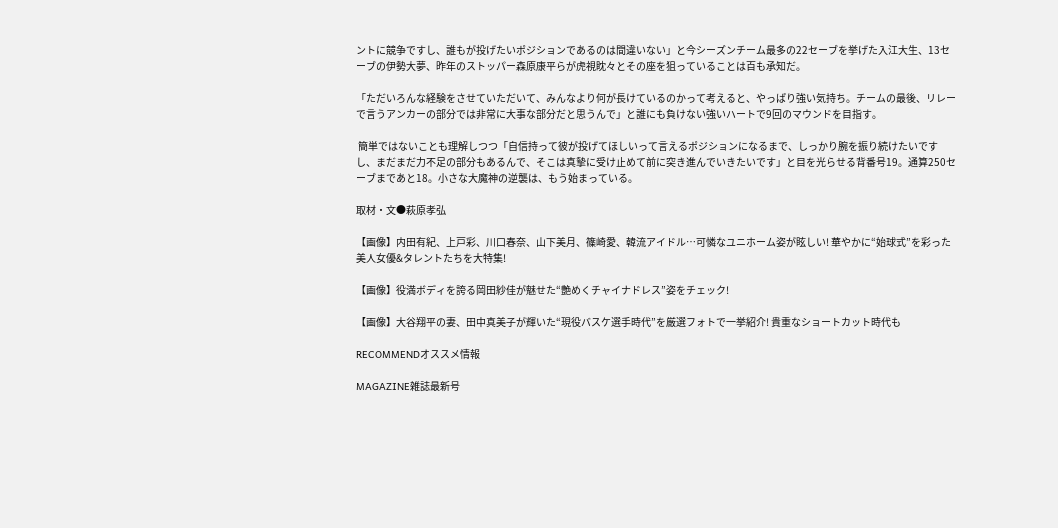ントに競争ですし、誰もが投げたいポジションであるのは間違いない」と今シーズンチーム最多の22セーブを挙げた入江大生、13セーブの伊勢大夢、昨年のストッパー森原康平らが虎視眈々とその座を狙っていることは百も承知だ。

「ただいろんな経験をさせていただいて、みんなより何が長けているのかって考えると、やっぱり強い気持ち。チームの最後、リレーで言うアンカーの部分では非常に大事な部分だと思うんで」と誰にも負けない強いハートで9回のマウンドを目指す。

 簡単ではないことも理解しつつ「自信持って彼が投げてほしいって言えるポジションになるまで、しっかり腕を振り続けたいですし、まだまだ力不足の部分もあるんで、そこは真摯に受け止めて前に突き進んでいきたいです」と目を光らせる背番号19。通算250セーブまであと18。小さな大魔神の逆襲は、もう始まっている。

取材・文●萩原孝弘

【画像】内田有紀、上戸彩、川口春奈、山下美月、篠崎愛、韓流アイドル…可憐なユニホーム姿が眩しい! 華やかに“始球式”を彩った美人女優&タレントたちを大特集!

【画像】役満ボディを誇る岡田紗佳が魅せた“艶めくチャイナドレス”姿をチェック!

【画像】大谷翔平の妻、田中真美子が輝いた“現役バスケ選手時代”を厳選フォトで一挙紹介! 貴重なショートカット時代も

RECOMMENDオススメ情報

MAGAZINE雑誌最新号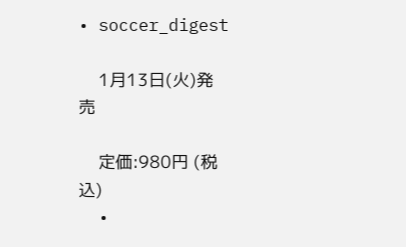• soccer_digest

    1月13日(火)発売

    定価:980円 (税込)
  •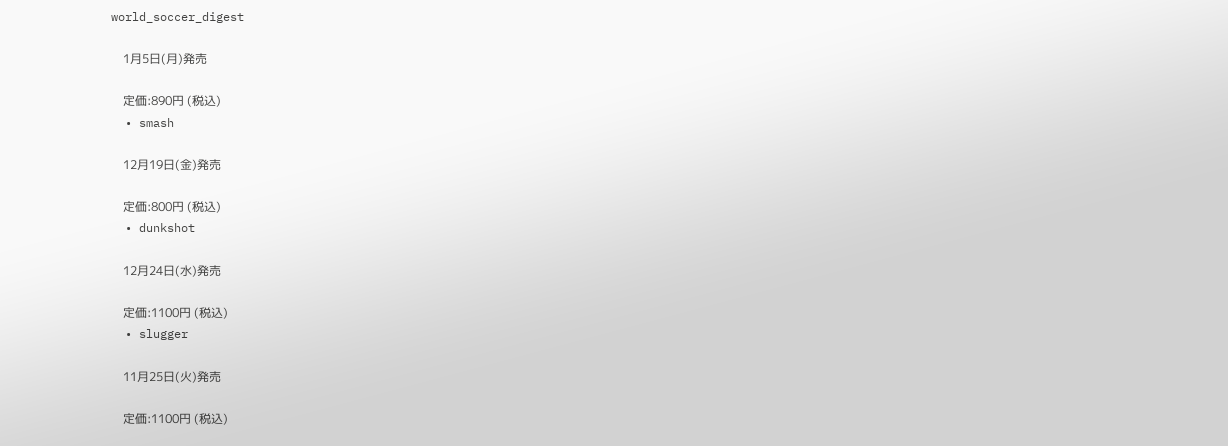world_soccer_digest

    1月5日(月)発売

    定価:890円 (税込)
  • smash

    12月19日(金)発売

    定価:800円 (税込)
  • dunkshot

    12月24日(水)発売

    定価:1100円 (税込)
  • slugger

    11月25日(火)発売

    定価:1100円 (税込)